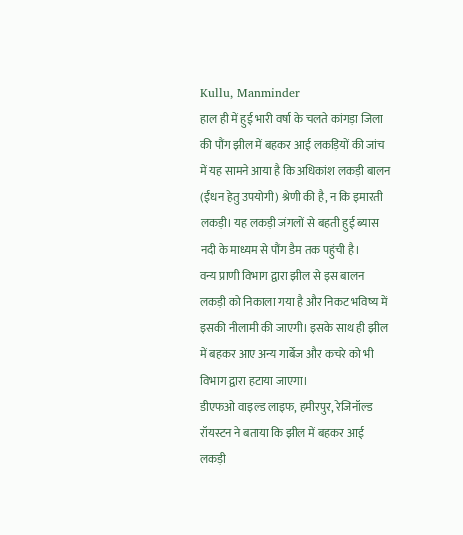Kullu, Manminder
हाल ही में हुई भारी वर्षा के चलते कांगड़ा जिला की पौंग झील में बहकर आई लकड़ियों की जांच में यह सामने आया है कि अधिकांश लकड़ी बालन (ईंधन हेतु उपयोगी) श्रेणी की है, न कि इमारती लकड़ी। यह लकड़ी जंगलों से बहती हुई ब्यास नदी के माध्यम से पौंग डैम तक पहुंची है।
वन्य प्राणी विभाग द्वारा झील से इस बालन लकड़ी को निकाला गया है और निकट भविष्य में इसकी नीलामी की जाएगी। इसके साथ ही झील में बहकर आए अन्य गार्बेज और कचरे को भी विभाग द्वारा हटाया जाएगा।
डीएफओ वाइल्ड लाइफ, हमीरपुर, रेजिनॉल्ड रॉयस्टन ने बताया कि झील में बहकर आई लकड़ी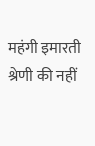महंगी इमारती श्रेणी की नहीं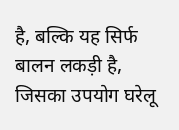है, बल्कि यह सिर्फ बालन लकड़ी है, जिसका उपयोग घरेलू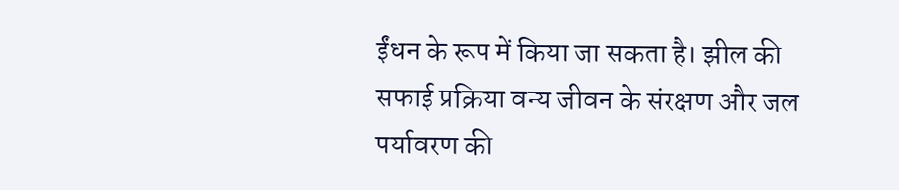ईंधन के रूप में किया जा सकता है। झील की सफाई प्रक्रिया वन्य जीवन के संरक्षण और जल पर्यावरण की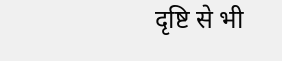दृष्टि से भी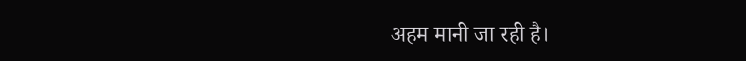अहम मानी जा रही है।